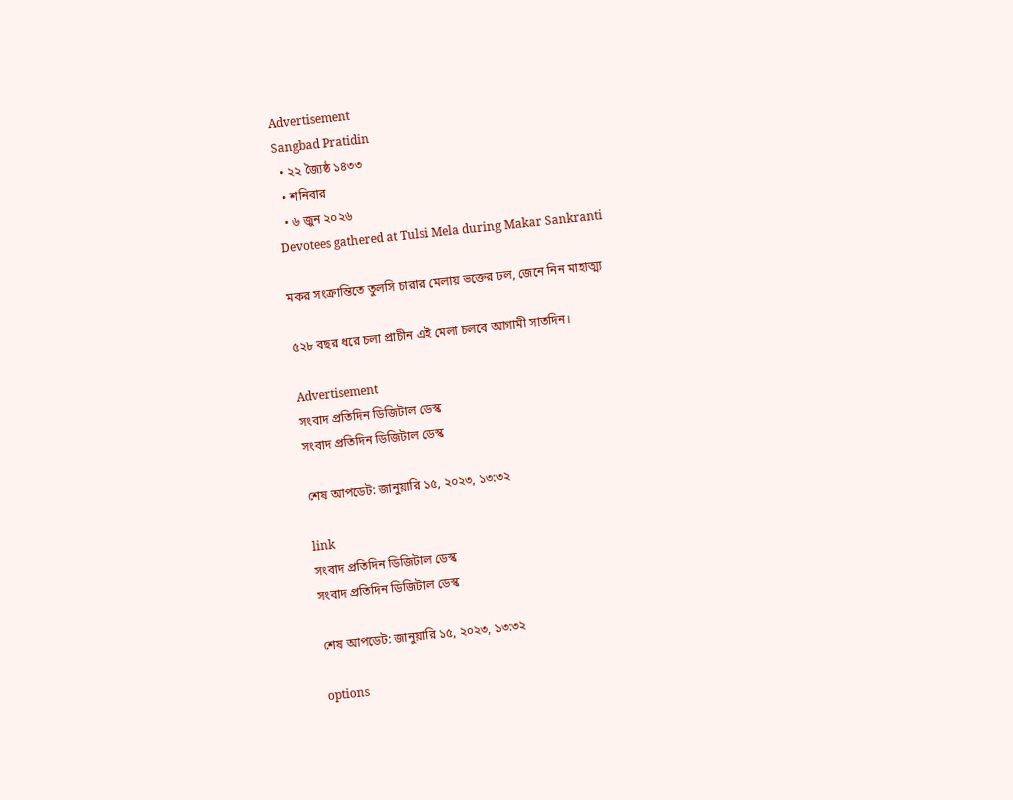Advertisement
Sangbad Pratidin
  • ২২ জ্যৈষ্ঠ ১৪৩৩
  • শনিবার
  • ৬ জুন ২০২৬
Devotees gathered at Tulsi Mela during Makar Sankranti

মকর সংক্রান্তিতে তুলসি চারার মেলায় ভক্তের ঢল, জেনে নিন মাহাত্ম্য

৫২৮ বছর ধরে চলা প্রাচীন এই মেলা চলবে আগামী সাতদিন।

Advertisement
সংবাদ প্রতিদিন ডিজিটাল ডেস্ক
সংবাদ প্রতিদিন ডিজিটাল ডেস্ক

শেষ আপডেট: জানুয়ারি ১৫, ২০২৩, ১৩:৩২

link
সংবাদ প্রতিদিন ডিজিটাল ডেস্ক
সংবাদ প্রতিদিন ডিজিটাল ডেস্ক

শেষ আপডেট: জানুয়ারি ১৫, ২০২৩, ১৩:৩২

options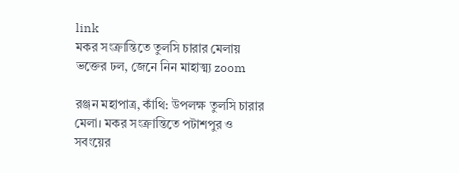link
মকর সংক্রান্তিতে তুলসি চারার মেলায় ভক্তের ঢল, জেনে নিন মাহাত্ম্য zoom

রঞ্জন মহাপাত্র, কাঁথি: উপলক্ষ তুলসি চারার মেলা। মকর সংক্রান্তিতে পটাশপুর ও সবংয়ের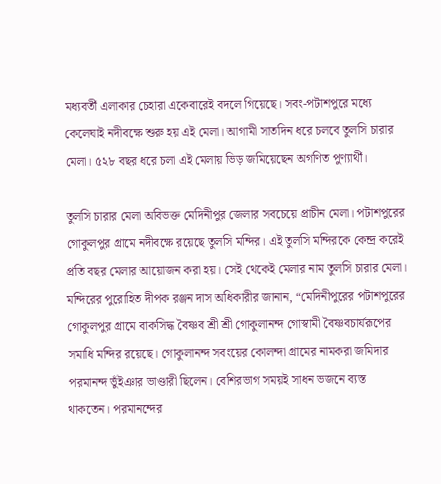মধ্যবর্তী এলাকার চেহারা একেবারেই বদলে গিয়েছে। সবং-পটাশপুরে মধ্যে কেলেঘাই নদীবক্ষে শুরু হয় এই মেলা। আগামী সাতদিন ধরে চলবে তুলসি চারার মেলা। ৫২৮ বছর ধরে চলা এই মেলায় ভিড় জমিয়েছেন অগণিত পুণ্যার্থী।

তুলসি চারার মেলা অবিভক্ত মেদিনীপুর জেলার সবচেয়ে প্রাচীন মেলা। পটাশপুরের গোকুলপুর গ্রামে নদীবক্ষে রয়েছে তুলসি মন্দির। এই তুলসি মন্দিরকে কেন্দ্র করেই প্রতি বছর মেলার আয়োজন করা হয়। সেই থেকেই মেলার নাম তুলসি চারার মেলা। মন্দিরের পুরোহিত দীপক রঞ্জন দাস অধিকারীর জানান, “মেদিনীপুরের পটাশপুরের গোকুলপুর গ্রামে বাকসিদ্ধ বৈষ্ণব শ্রী শ্রী গোকুলানন্দ গোস্বামী বৈষ্ণবচার্যরূপের সমাধি মন্দির রয়েছে। গোকুলানন্দ সবংয়ের কোলন্দা গ্রামের নামকরা জমিদার পরমানন্দ ভুঁইঞার ভাণ্ডারী ছিলেন। বেশিরভাগ সময়ই সাধন ভজনে ব্যস্ত থাকতেন। পরমানন্দের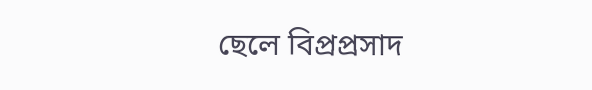ছেলে বিপ্রপ্রসাদ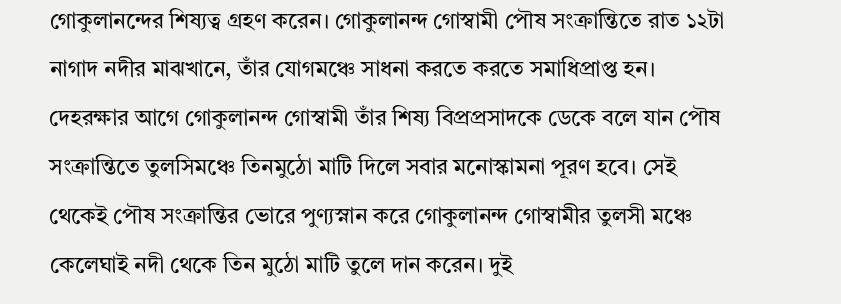গোকুলানন্দের শিষ‍্যত্ব গ্রহণ করেন। গোকুলানন্দ গোস্বামী পৌষ সংক্রান্তিতে রাত ১২টা নাগাদ নদীর মাঝখানে, তাঁর যোগমঞ্চে সাধনা করতে করতে সমাধিপ্রাপ্ত হন। দেহরক্ষার আগে গোকুলানন্দ গোস্বামী তাঁর শিষ্য বিপ্রপ্রসাদকে ডেকে বলে যান পৌষ সংক্রান্তিতে তুলসিমঞ্চে তিনমুঠো মাটি দিলে সবার মনোস্কামনা পূরণ হবে। সেই থেকেই পৌষ সংক্রান্তির ভোরে পুণ্যস্নান করে গোকুলানন্দ গোস্বামীর তুলসী মঞ্চে কেলেঘাই নদী থেকে তিন মুঠো মাটি তুলে দান করেন। দুই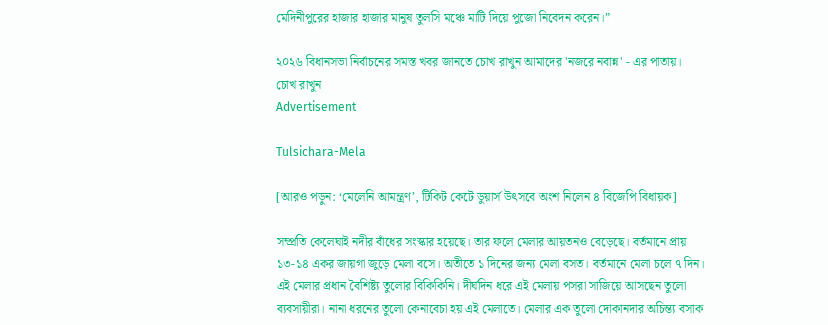মেদিনীপুরের হাজার হাজার মানুষ তুলসি মঞ্চে মাটি দিয়ে পুজো নিবেদন করেন।”

২০২৬ বিধানসভা নির্বাচনের সমস্ত খবর জানতে চোখ রাখুন আমাদের 'নজরে নবান্ন' - এর পাতায়।
চোখ রাখুন
Advertisement

Tulsichara-Mela

[আরও পড়ুন: ‘মেলেনি আমন্ত্রণ’, টিকিট কেটে ডুয়ার্স উৎসবে অংশ নিলেন ৪ বিজেপি বিধায়ক]

সম্প্রতি কেলেঘাই নদীর বাঁধের সংস্কার হয়েছে। তার ফলে মেলার আয়তনও বেড়েছে। বর্তমানে প্রায় ১৩-১৪ একর জায়গা জুড়ে মেলা বসে। অতীতে ১ দিনের জন্য মেলা বসত। বর্তমানে মেলা চলে ৭ দিন। এই মেলার প্রধান বৈশিষ্ট্য তুলোর বিকিকিনি। দীর্ঘদিন ধরে এই মেলায় পসরা সাজিয়ে আসছেন তুলো ব্যবসায়ীরা। নানা ধরনের তুলো কেনাবেচা হয় এই মেলাতে। মেলার এক তুলো দোকানদার অচিন্ত্য বসাক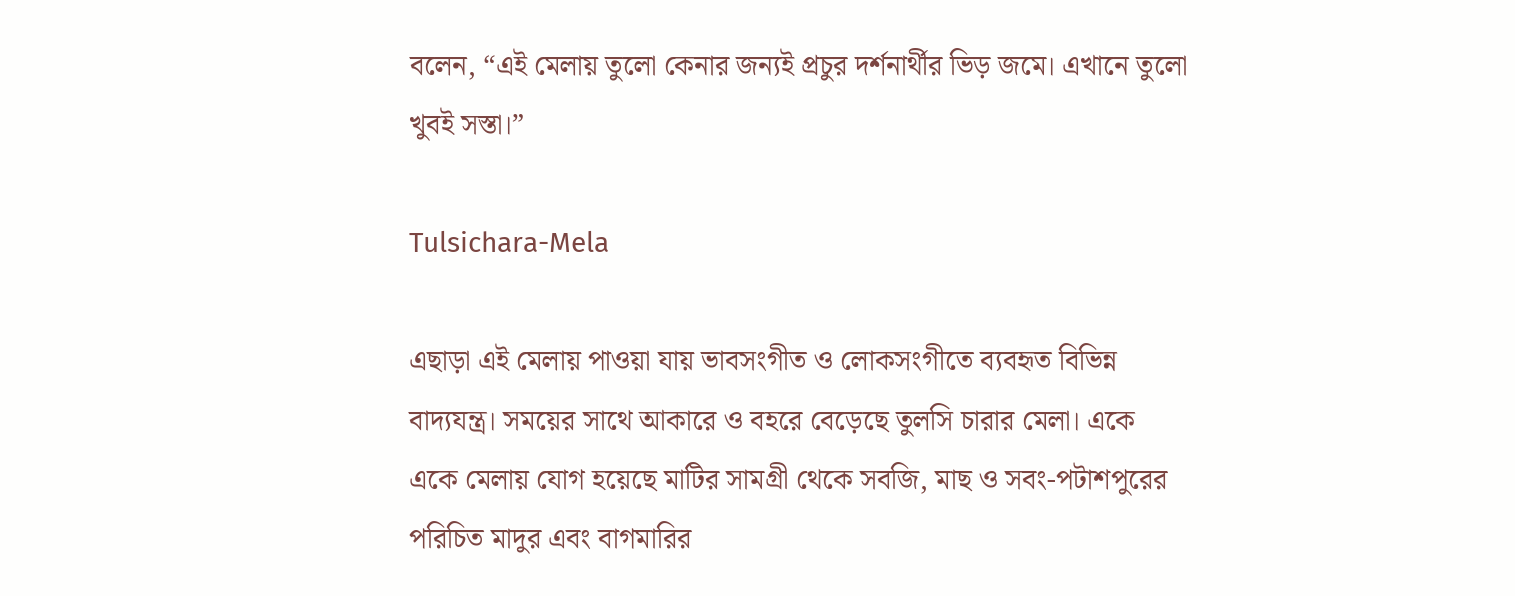বলেন, “এই মেলায় তুলো কেনার জন্যই প্রচুর দর্শনার্থীর ভিড় জমে। এখানে তুলো খুবই সস্তা।”

Tulsichara-Mela

এছাড়া এই মেলায় পাওয়া যায় ভাবসংগীত ও লোকসংগীতে ব্যবহৃত বিভিন্ন বাদ্যযন্ত্র। সময়ের সাথে আকারে ও বহরে বেড়েছে তুলসি চারার মেলা। একে একে মেলায় যোগ হয়েছে মাটির সামগ্রী থেকে সবজি, মাছ ও সবং-পটাশপুরের পরিচিত মাদুর এবং বাগমারির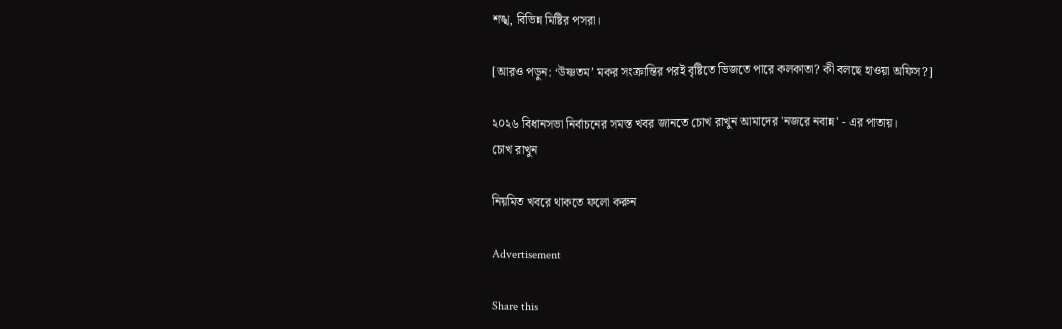শঙ্খ, বিভিন্ন মিষ্টির পসরা।

[আরও পড়ুন: ‘উষ্ণতম’ মকর সংক্রান্তির পরই বৃষ্টিতে ভিজতে পারে কলকাতা? কী বলছে হাওয়া অফিস?]

২০২৬ বিধানসভা নির্বাচনের সমস্ত খবর জানতে চোখ রাখুন আমাদের 'নজরে নবান্ন' - এর পাতায়।
চোখ রাখুন

নিয়মিত খবরে থাকতে ফলো করুন

Advertisement

Share this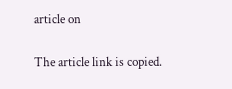article on

The article link is copied.